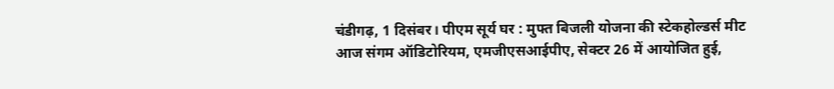चंडीगढ़, 1 दिसंबर। पीएम सूर्य घर : मुफ्त बिजली योजना की स्टेकहोल्डर्स मीट आज संगम ऑडिटोरियम, एमजीएसआईपीए, सेक्टर 26 में आयोजित हुई,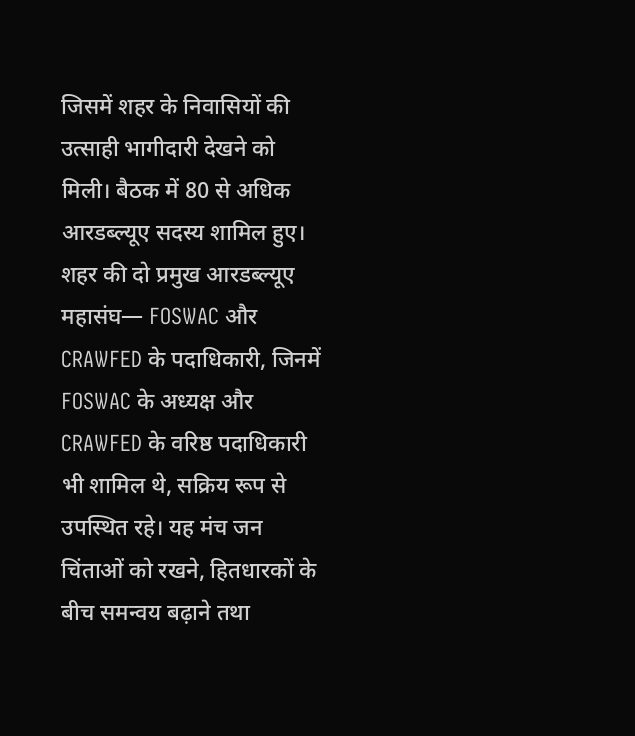जिसमें शहर के निवासियों की उत्साही भागीदारी देखने को मिली। बैठक में 80 से अधिक आरडब्ल्यूए सदस्य शामिल हुए। शहर की दो प्रमुख आरडब्ल्यूए महासंघ— FOSWAC और CRAWFED के पदाधिकारी, जिनमें FOSWAC के अध्यक्ष और CRAWFED के वरिष्ठ पदाधिकारी भी शामिल थे, सक्रिय रूप से उपस्थित रहे। यह मंच जन चिंताओं को रखने, हितधारकों के बीच समन्वय बढ़ाने तथा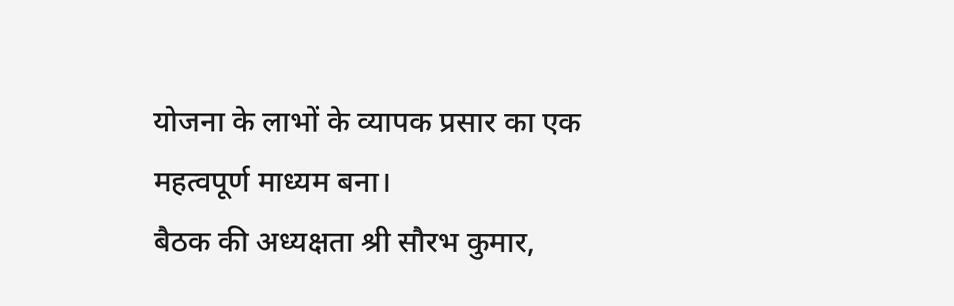योजना के लाभों के व्यापक प्रसार का एक महत्वपूर्ण माध्यम बना।
बैठक की अध्यक्षता श्री सौरभ कुमार,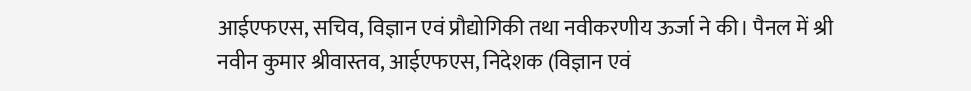आईएफएस, सचिव, विज्ञान एवं प्रौद्योगिकी तथा नवीकरणीय ऊर्जा ने की। पैनल में श्री नवीन कुमार श्रीवास्तव, आईएफएस, निदेशक (विज्ञान एवं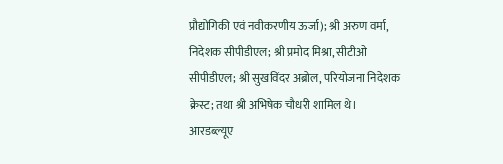प्रौद्योगिकी एवं नवीकरणीय ऊर्जा); श्री अरुण वर्मा, निदेशक सीपीडीएल; श्री प्रमोद मिश्रा, सीटीओ सीपीडीएल; श्री सुखविंदर अब्रोल, परियोजना निदेशक क्रेस्ट; तथा श्री अभिषेक चौधरी शामिल थे। आरडब्ल्यूए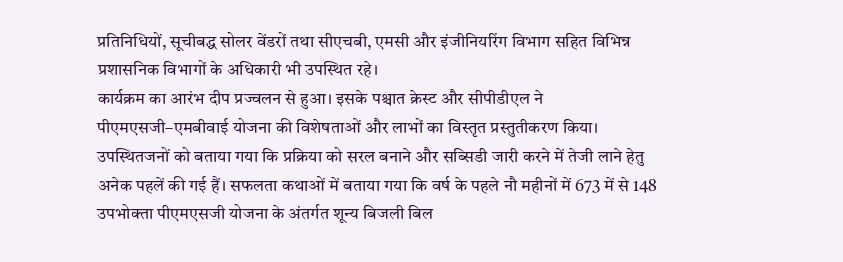प्रतिनिधियों, सूचीबद्ध सोलर वेंडरों तथा सीएचबी, एमसी और इंजीनियरिंग विभाग सहित विभिन्न प्रशासनिक विभागों के अधिकारी भी उपस्थित रहे।
कार्यक्रम का आरंभ दीप प्रज्वलन से हुआ। इसके पश्चात क्रेस्ट और सीपीडीएल ने पीएमएसजी–एमबीवाई योजना की विशेषताओं और लाभों का विस्तृत प्रस्तुतीकरण किया। उपस्थितजनों को बताया गया कि प्रक्रिया को सरल बनाने और सब्सिडी जारी करने में तेजी लाने हेतु अनेक पहलें की गई हैं। सफलता कथाओं में बताया गया कि वर्ष के पहले नौ महीनों में 673 में से 148 उपभोक्ता पीएमएसजी योजना के अंतर्गत शून्य बिजली बिल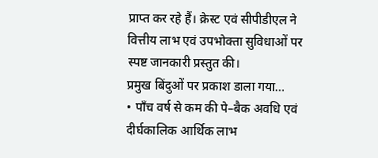प्राप्त कर रहे हैं। क्रेस्ट एवं सीपीडीएल ने वित्तीय लाभ एवं उपभोक्ता सुविधाओं पर स्पष्ट जानकारी प्रस्तुत की।
प्रमुख बिंदुओं पर प्रकाश डाला गया…
• पाँच वर्ष से कम की पे–बैक अवधि एवं दीर्घकालिक आर्थिक लाभ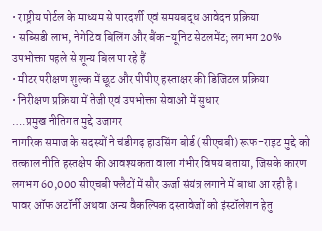• राष्ट्रीय पोर्टल के माध्यम से पारदर्शी एवं समयबद्ध आवेदन प्रक्रिया
• सब्सिडी लाभ, नेगेटिव बिलिंग और बैंक-यूनिट सेटलमेंट; लगभग 20% उपभोक्ता पहले से शून्य बिल पा रहे हैं
• मीटर परीक्षण शुल्क में छूट और पीपीए हस्ताक्षर की डिजिटल प्रक्रिया
• निरीक्षण प्रक्रिया में तेजी एवं उपभोक्ता सेवाओं में सुधार
….प्रमुख नीतिगत मुद्दे उजागर
नागरिक समाज के सदस्यों ने चंडीगढ़ हाउसिंग बोर्ड (सीएचबी) रूफ-राइट मुद्दे को तत्काल नीति हस्तक्षेप की आवश्यकता वाला गंभीर विषय बताया, जिसके कारण लगभग 60,000 सीएचबी फ्लैटों में सौर ऊर्जा संयंत्र लगाने में बाधा आ रही है। पावर ऑफ अटॉर्नी अथवा अन्य वैकल्पिक दस्तावेजों को इंस्टॉलेशन हेतु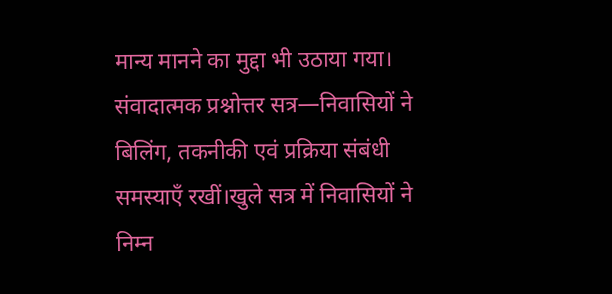मान्य मानने का मुद्दा भी उठाया गया।
संवादात्मक प्रश्नोत्तर सत्र—निवासियों ने बिलिंग, तकनीकी एवं प्रक्रिया संबंधी समस्याएँ रखीं।खुले सत्र में निवासियों ने निम्न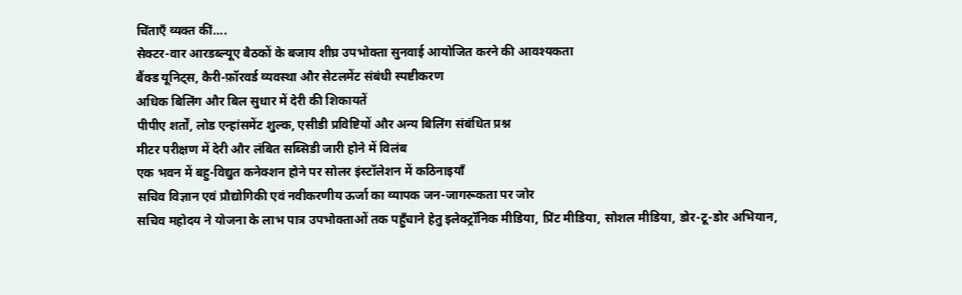चिंताएँ व्यक्त कीं….
सेक्टर-वार आरडब्ल्यूए बैठकों के बजाय शीघ्र उपभोक्ता सुनवाई आयोजित करने की आवश्यकता
बैंक्ड यूनिट्स, कैरी-फ़ॉरवर्ड व्यवस्था और सेटलमेंट संबंधी स्पष्टीकरण
अधिक बिलिंग और बिल सुधार में देरी की शिकायतें
पीपीए शर्तों, लोड एन्हांसमेंट शुल्क, एसीडी प्रविष्टियों और अन्य बिलिंग संबंधित प्रश्न
मीटर परीक्षण में देरी और लंबित सब्सिडी जारी होने में विलंब
एक भवन में बहु-विद्युत कनेक्शन होने पर सोलर इंस्टॉलेशन में कठिनाइयाँ
सचिव विज्ञान एवं प्रौद्योगिकी एवं नवीकरणीय ऊर्जा का व्यापक जन-जागरूकता पर जोर
सचिव महोदय ने योजना के लाभ पात्र उपभोक्ताओं तक पहुँचाने हेतु इलेक्ट्रॉनिक मीडिया, प्रिंट मीडिया, सोशल मीडिया, डोर-टू-डोर अभियान,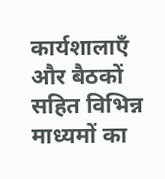कार्यशालाएँ और बैठकों सहित विभिन्न माध्यमों का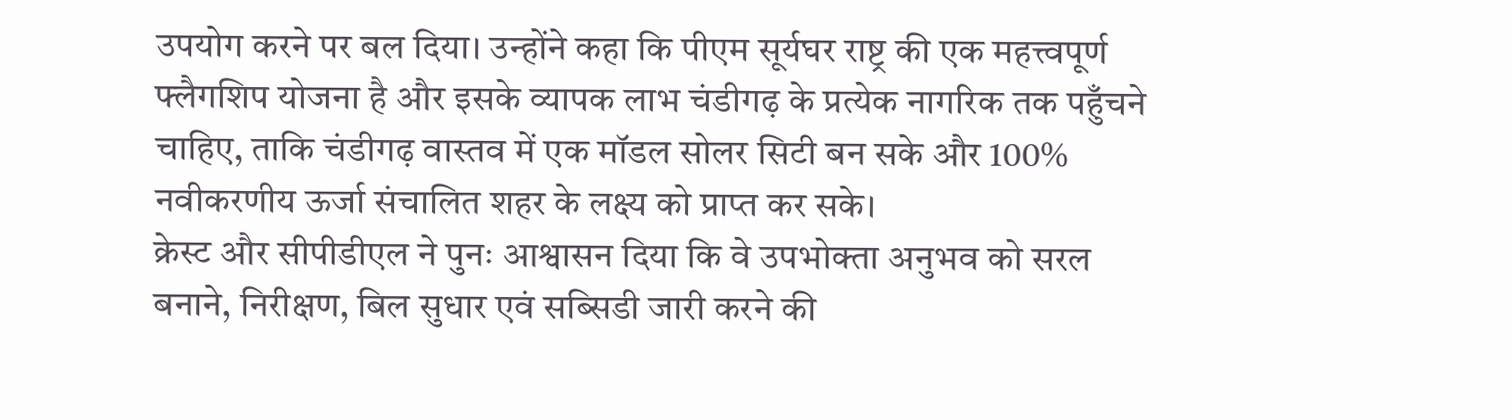उपयोग करने पर बल दिया। उन्होंने कहा कि पीएम सूर्यघर राष्ट्र की एक महत्त्वपूर्ण फ्लैगशिप योजना है और इसके व्यापक लाभ चंडीगढ़ के प्रत्येक नागरिक तक पहुँचने चाहिए, ताकि चंडीगढ़ वास्तव में एक मॉडल सोलर सिटी बन सके और 100% नवीकरणीय ऊर्जा संचालित शहर के लक्ष्य को प्राप्त कर सके।
क्रेस्ट और सीपीडीएल ने पुनः आश्वासन दिया कि वे उपभोक्ता अनुभव को सरल बनाने, निरीक्षण, बिल सुधार एवं सब्सिडी जारी करने की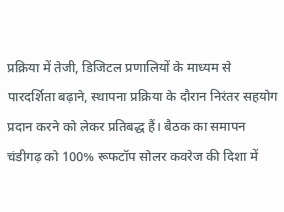प्रक्रिया में तेजी, डिजिटल प्रणालियों के माध्यम से पारदर्शिता बढ़ाने, स्थापना प्रक्रिया के दौरान निरंतर सहयोग प्रदान करने को लेकर प्रतिबद्ध हैं। बैठक का समापन चंडीगढ़ को 100% रूफटॉप सोलर कवरेज की दिशा में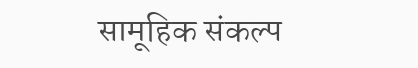सामूहिक संकल्प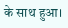के साथ हुआ।